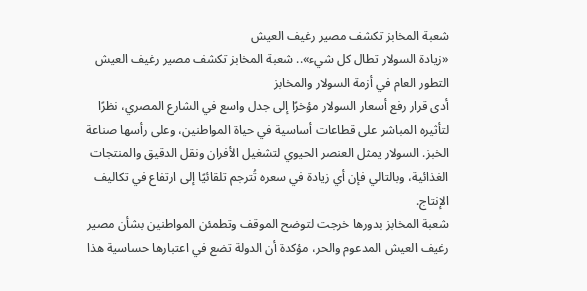شعبة المخابز تكشف مصير رغيف العيش
«زيادة السولار تطال كل شيء».. شعبة المخابز تكشف مصير رغيف العيش
التطور العام في أزمة السولار والمخابز
أدى قرار رفع أسعار السولار مؤخرًا إلى جدل واسع في الشارع المصري، نظرًا لتأثيره المباشر على قطاعات أساسية في حياة المواطنين، وعلى رأسها صناعة الخبز. السولار يمثل العنصر الحيوي لتشغيل الأفران ونقل الدقيق والمنتجات الغذائية، وبالتالي فإن أي زيادة في سعره تُترجم تلقائيًا إلى ارتفاع في تكاليف الإنتاج.
شعبة المخابز بدورها خرجت لتوضح الموقف وتطمئن المواطنين بشأن مصير رغيف العيش المدعوم والحر، مؤكدة أن الدولة تضع في اعتبارها حساسية هذا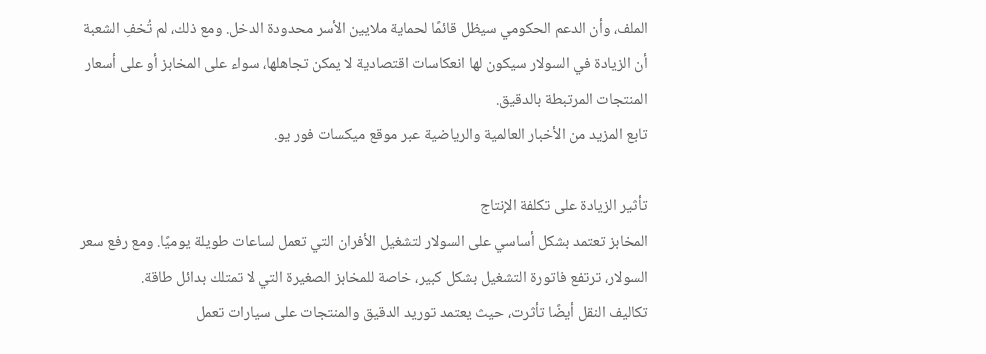الملف، وأن الدعم الحكومي سيظل قائمًا لحماية ملايين الأسر محدودة الدخل. ومع ذلك، لم تُخفِ الشعبة أن الزيادة في السولار سيكون لها انعكاسات اقتصادية لا يمكن تجاهلها، سواء على المخابز أو على أسعار المنتجات المرتبطة بالدقيق.
تابع المزيد من الأخبار العالمية والرياضية عبر موقع ميكسات فور يو.

تأثير الزيادة على تكلفة الإنتاج
المخابز تعتمد بشكل أساسي على السولار لتشغيل الأفران التي تعمل لساعات طويلة يوميًا. ومع رفع سعر السولار، ترتفع فاتورة التشغيل بشكل كبير، خاصة للمخابز الصغيرة التي لا تمتلك بدائل طاقة.
تكاليف النقل أيضًا تأثرت، حيث يعتمد توريد الدقيق والمنتجات على سيارات تعمل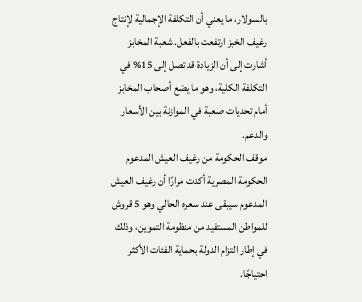بالسولار، ما يعني أن التكلفة الإجمالية لإنتاج رغيف الخبز ارتفعت بالفعل. شعبة المخابز أشارت إلى أن الزيادة قد تصل إلى 15% في التكلفة الكلية، وهو ما يضع أصحاب المخابز أمام تحديات صعبة في الموازنة بين الأسعار والدعم.
موقف الحكومة من رغيف العيش المدعوم
الحكومة المصرية أكدت مرارًا أن رغيف العيش المدعوم سيبقى عند سعره الحالي وهو 5 قروش للمواطن المستفيد من منظومة التموين، وذلك في إطار التزام الدولة بحماية الفئات الأكثر احتياجًا.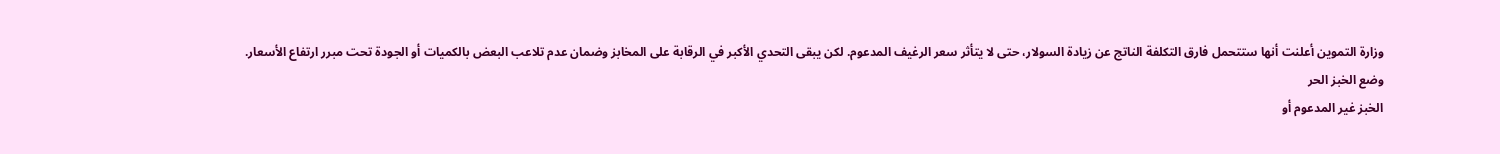وزارة التموين أعلنت أنها ستتحمل فارق التكلفة الناتج عن زيادة السولار، حتى لا يتأثر سعر الرغيف المدعوم. لكن يبقى التحدي الأكبر في الرقابة على المخابز وضمان عدم تلاعب البعض بالكميات أو الجودة تحت مبرر ارتفاع الأسعار.
وضع الخبز الحر
الخبز غير المدعوم أو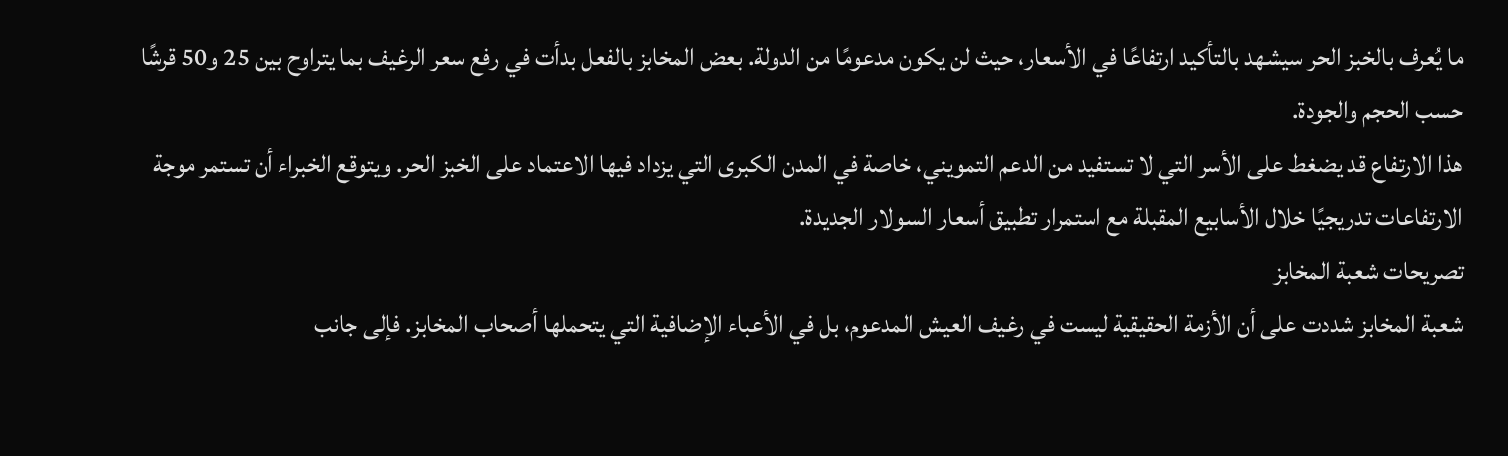ما يُعرف بالخبز الحر سيشهد بالتأكيد ارتفاعًا في الأسعار، حيث لن يكون مدعومًا من الدولة. بعض المخابز بالفعل بدأت في رفع سعر الرغيف بما يتراوح بين 25 و50 قرشًا حسب الحجم والجودة.
هذا الارتفاع قد يضغط على الأسر التي لا تستفيد من الدعم التمويني، خاصة في المدن الكبرى التي يزداد فيها الاعتماد على الخبز الحر. ويتوقع الخبراء أن تستمر موجة الارتفاعات تدريجيًا خلال الأسابيع المقبلة مع استمرار تطبيق أسعار السولار الجديدة.
تصريحات شعبة المخابز
شعبة المخابز شددت على أن الأزمة الحقيقية ليست في رغيف العيش المدعوم، بل في الأعباء الإضافية التي يتحملها أصحاب المخابز. فإلى جانب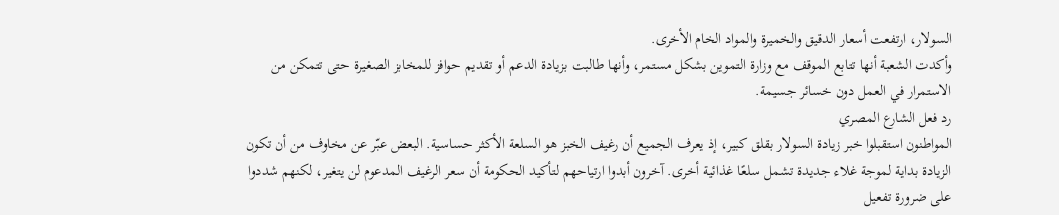السولار، ارتفعت أسعار الدقيق والخميرة والمواد الخام الأخرى.
وأكدت الشعبة أنها تتابع الموقف مع وزارة التموين بشكل مستمر، وأنها طالبت بزيادة الدعم أو تقديم حوافز للمخابز الصغيرة حتى تتمكن من الاستمرار في العمل دون خسائر جسيمة.
رد فعل الشارع المصري
المواطنون استقبلوا خبر زيادة السولار بقلق كبير، إذ يعرف الجميع أن رغيف الخبز هو السلعة الأكثر حساسية. البعض عبّر عن مخاوف من أن تكون الزيادة بداية لموجة غلاء جديدة تشمل سلعًا غذائية أخرى. آخرون أبدوا ارتياحهم لتأكيد الحكومة أن سعر الرغيف المدعوم لن يتغير، لكنهم شددوا على ضرورة تفعيل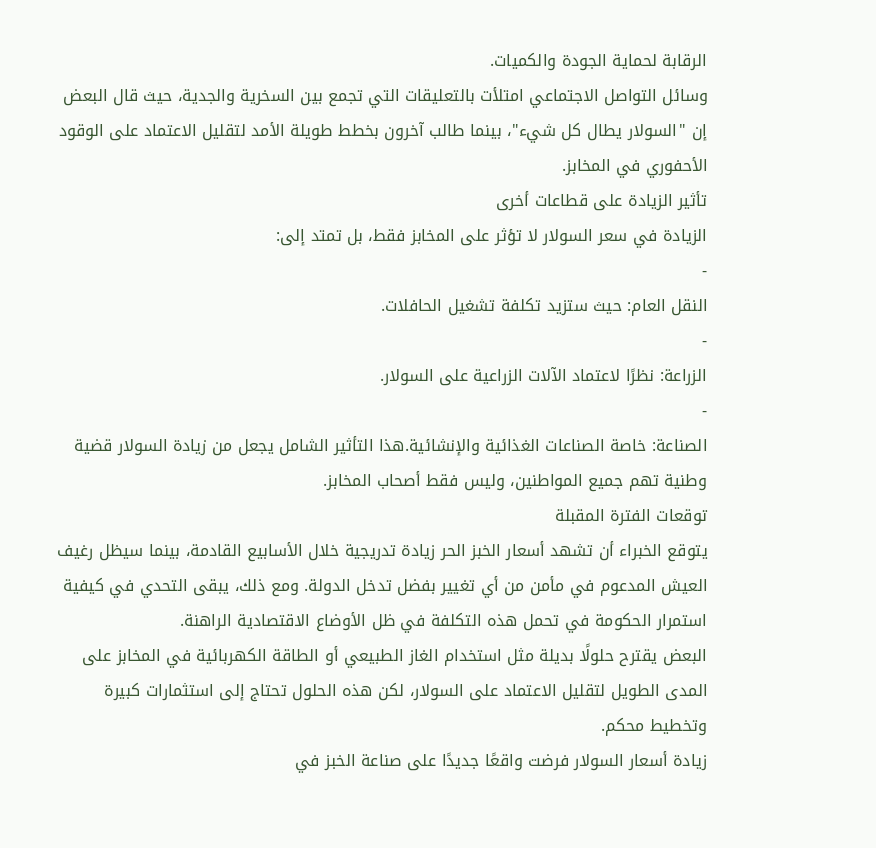الرقابة لحماية الجودة والكميات.
وسائل التواصل الاجتماعي امتلأت بالتعليقات التي تجمع بين السخرية والجدية، حيث قال البعض إن "السولار يطال كل شيء"، بينما طالب آخرون بخطط طويلة الأمد لتقليل الاعتماد على الوقود الأحفوري في المخابز.
تأثير الزيادة على قطاعات أخرى
الزيادة في سعر السولار لا تؤثر على المخابز فقط، بل تمتد إلى:
-
النقل العام: حيث ستزيد تكلفة تشغيل الحافلات.
-
الزراعة: نظرًا لاعتماد الآلات الزراعية على السولار.
-
الصناعة: خاصة الصناعات الغذائية والإنشائية.هذا التأثير الشامل يجعل من زيادة السولار قضية وطنية تهم جميع المواطنين، وليس فقط أصحاب المخابز.
توقعات الفترة المقبلة
يتوقع الخبراء أن تشهد أسعار الخبز الحر زيادة تدريجية خلال الأسابيع القادمة، بينما سيظل رغيف العيش المدعوم في مأمن من أي تغيير بفضل تدخل الدولة. ومع ذلك، يبقى التحدي في كيفية استمرار الحكومة في تحمل هذه التكلفة في ظل الأوضاع الاقتصادية الراهنة.
البعض يقترح حلولًا بديلة مثل استخدام الغاز الطبيعي أو الطاقة الكهربائية في المخابز على المدى الطويل لتقليل الاعتماد على السولار، لكن هذه الحلول تحتاج إلى استثمارات كبيرة وتخطيط محكم.
زيادة أسعار السولار فرضت واقعًا جديدًا على صناعة الخبز في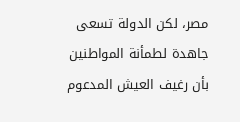مصر، لكن الدولة تسعى جاهدة لطمأنة المواطنين بأن رغيف العيش المدعوم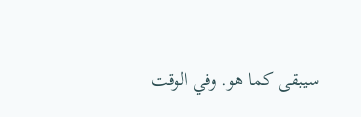سيبقى كما هو. وفي الوقت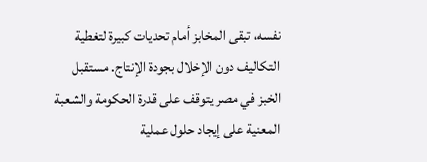نفسه، تبقى المخابز أمام تحديات كبيرة لتغطية التكاليف دون الإخلال بجودة الإنتاج. مستقبل الخبز في مصر يتوقف على قدرة الحكومة والشعبة المعنية على إيجاد حلول عملية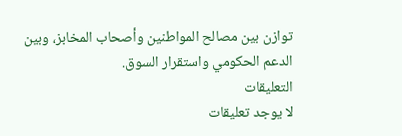توازن بين مصالح المواطنين وأصحاب المخابز، وبين الدعم الحكومي واستقرار السوق.
التعليقات
لا يوجد تعليقات